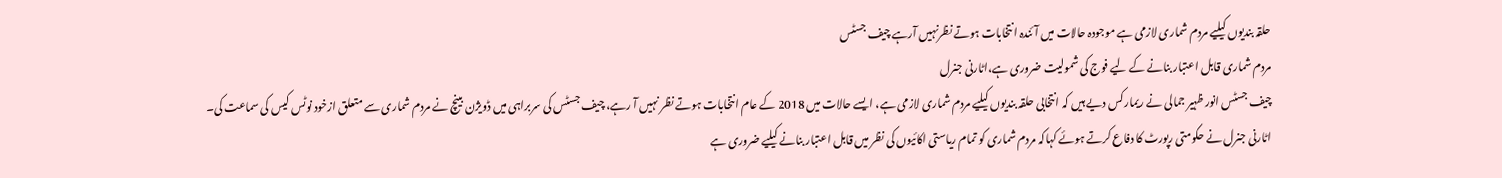حلقہ بندیوں کیلیے مردم شماری لازمی ہے موجودہ حالات میں آئندہ انتخابات ہوتے نظرنہیں آرہے چیف جسٹس
مردم شماری قابل اعتبار بنانے کے لیے فوج کی شمولیت ضروری ہے،اٹارنی جنرل
چیف جسٹس انور ظہیر جمالی نے ریمارکس دیے ہیں کہ انتخابی حلقہ بندیوں کیلیے مردم شماری لازمی ہے، ایسے حالات میں 2018 کے عام انتخابات ہوتے نظر نہیں آ رہے، چیف جسٹس کی سربراہی میں ڈویژن بینچ نے مردم شماری سے متعلق ازخود نوٹس کیس کی سماعت کی۔
اٹارنی جنرل نے حکومتی رپورٹ کا دفاع کرتے ہوئے کہاکہ مردم شماری کو تمام ریاستی اکائیوں کی نظر میں قابل اعتبار بنانے کیلیے ضروری ہے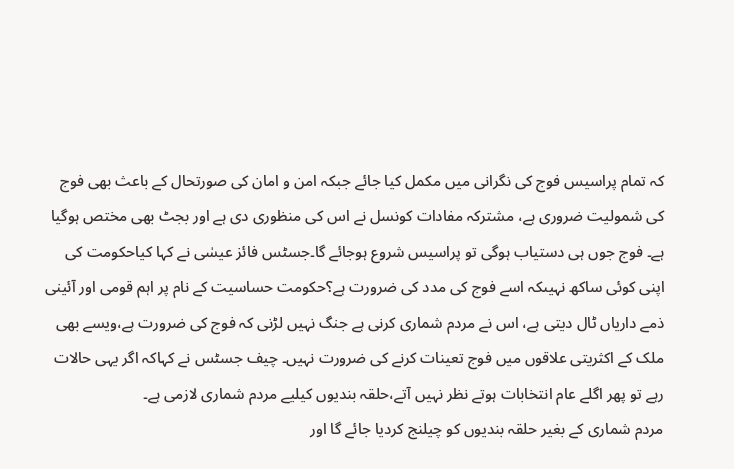کہ تمام پراسیس فوج کی نگرانی میں مکمل کیا جائے جبکہ امن و امان کی صورتحال کے باعث بھی فوج کی شمولیت ضروری ہے، مشترکہ مفادات کونسل نے اس کی منظوری دی ہے اور بجٹ بھی مختص ہوگیا ہے۔ فوج جوں ہی دستیاب ہوگی تو پراسیس شروع ہوجائے گا۔جسٹس فائز عیسٰی نے کہا کیاحکومت کی اپنی کوئی ساکھ نہیںکہ اسے فوج کی مدد کی ضرورت ہے؟حکومت حساسیت کے نام پر اہم قومی اور آئینی ذمے داریاں ٹال دیتی ہے، اس نے مردم شماری کرنی ہے جنگ نہیں لڑنی کہ فوج کی ضرورت ہے،ویسے بھی ملک کے اکثریتی علاقوں میں فوج تعینات کرنے کی ضرورت نہیں۔ چیف جسٹس نے کہاکہ اگر یہی حالات رہے تو پھر اگلے عام انتخابات ہوتے نظر نہیں آتے،حلقہ بندیوں کیلیے مردم شماری لازمی ہے۔
مردم شماری کے بغیر حلقہ بندیوں کو چیلنج کردیا جائے گا اور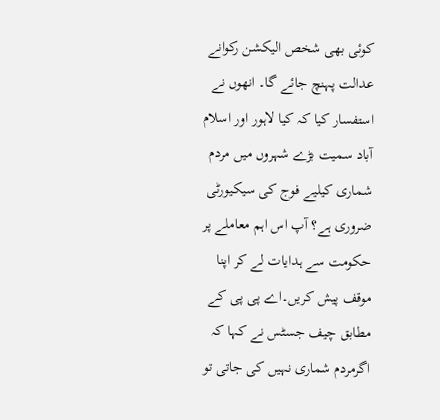کوئی بھی شخص الیکشن رکوانے عدالت پہنچ جائے گا۔ انھوں نے استفسار کیا کہ کیا لاہور اور اسلام آباد سمیت بڑے شہروں میں مردم شماری کیلیے فوج کی سیکیورٹی ضروری ہے؟ آپ اس اہم معاملے پر حکومت سے ہدایات لے کر اپنا موقف پیش کریں۔اے پی پی کے مطابق چیف جسٹس نے کہا کہ اگرمردم شماری نہیں کی جاتی تو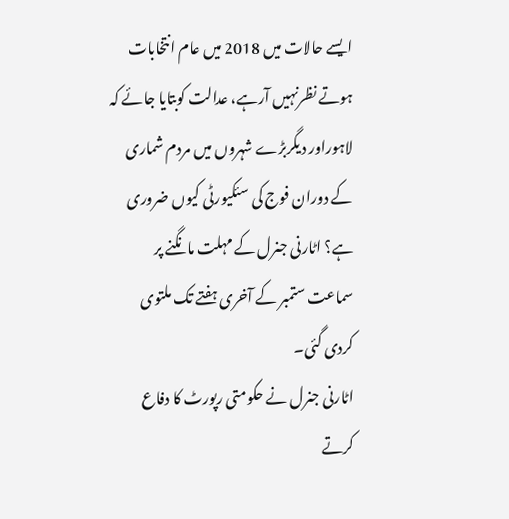ایسے حالات میں 2018 میں عام انتخابات ہوتے نظرنہیں آرہے، عدالت کوبتایا جائے کہ لاہوراور دیگربڑے شہروں میں مردم شماری کے دوران فوج کی سئکیورٹی کیوں ضروری ہے؟ اٹارنی جنرل کے مہلت مانگنے پر سماعت ستمبر کے آخری ہفتے تک ملتوی کردی گئی۔
اٹارنی جنرل نے حکومتی رپورٹ کا دفاع کرتے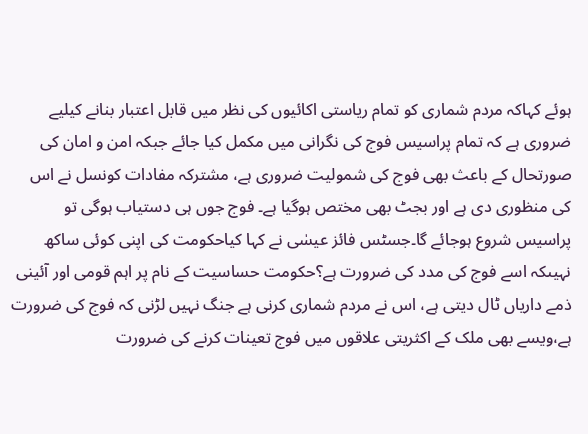ہوئے کہاکہ مردم شماری کو تمام ریاستی اکائیوں کی نظر میں قابل اعتبار بنانے کیلیے ضروری ہے کہ تمام پراسیس فوج کی نگرانی میں مکمل کیا جائے جبکہ امن و امان کی صورتحال کے باعث بھی فوج کی شمولیت ضروری ہے، مشترکہ مفادات کونسل نے اس کی منظوری دی ہے اور بجٹ بھی مختص ہوگیا ہے۔ فوج جوں ہی دستیاب ہوگی تو پراسیس شروع ہوجائے گا۔جسٹس فائز عیسٰی نے کہا کیاحکومت کی اپنی کوئی ساکھ نہیںکہ اسے فوج کی مدد کی ضرورت ہے؟حکومت حساسیت کے نام پر اہم قومی اور آئینی ذمے داریاں ٹال دیتی ہے، اس نے مردم شماری کرنی ہے جنگ نہیں لڑنی کہ فوج کی ضرورت ہے،ویسے بھی ملک کے اکثریتی علاقوں میں فوج تعینات کرنے کی ضرورت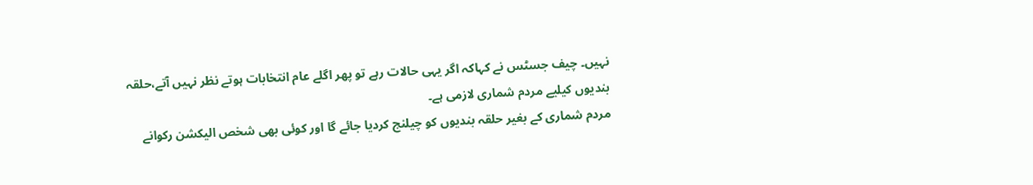نہیں۔ چیف جسٹس نے کہاکہ اگر یہی حالات رہے تو پھر اگلے عام انتخابات ہوتے نظر نہیں آتے،حلقہ بندیوں کیلیے مردم شماری لازمی ہے۔
مردم شماری کے بغیر حلقہ بندیوں کو چیلنج کردیا جائے گا اور کوئی بھی شخص الیکشن رکوانے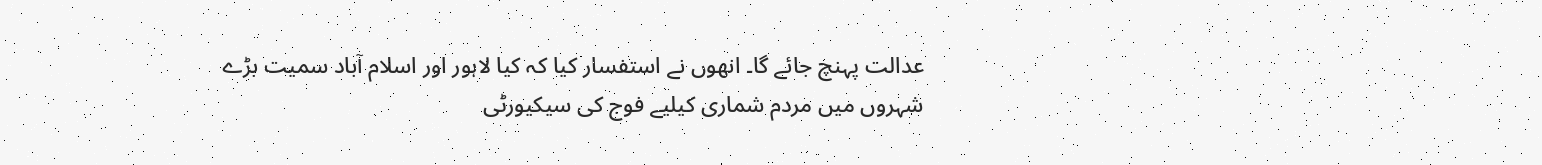عدالت پہنچ جائے گا۔ انھوں نے استفسار کیا کہ کیا لاہور اور اسلام آباد سمیت بڑے شہروں میں مردم شماری کیلیے فوج کی سیکیورٹی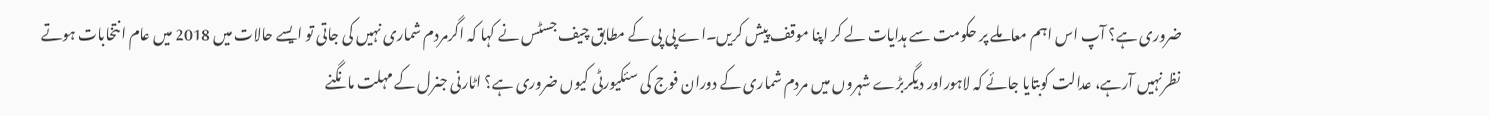ضروری ہے؟ آپ اس اہم معاملے پر حکومت سے ہدایات لے کر اپنا موقف پیش کریں۔اے پی پی کے مطابق چیف جسٹس نے کہا کہ اگرمردم شماری نہیں کی جاتی تو ایسے حالات میں 2018 میں عام انتخابات ہوتے نظرنہیں آرہے، عدالت کوبتایا جائے کہ لاہوراور دیگربڑے شہروں میں مردم شماری کے دوران فوج کی سئکیورٹی کیوں ضروری ہے؟ اٹارنی جنرل کے مہلت مانگنے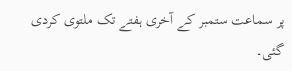پر سماعت ستمبر کے آخری ہفتے تک ملتوی کردی گئی۔